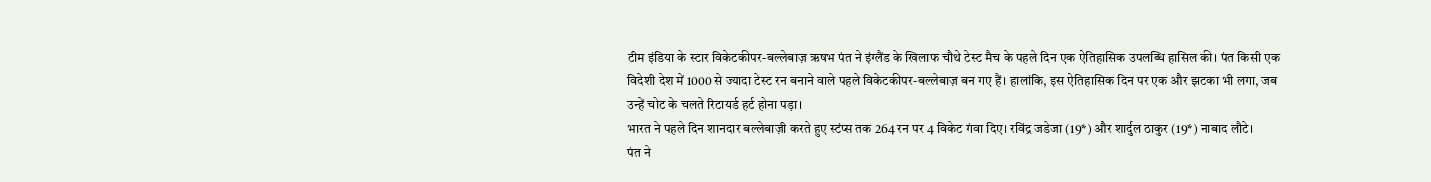टीम इंडिया के स्टार विकेटकीपर-बल्लेबाज़ ऋषभ पंत ने इंग्लैंड के खिलाफ चौथे टेस्ट मैच के पहले दिन एक ऐतिहासिक उपलब्धि हासिल की। पंत किसी एक विदेशी देश में 1000 से ज्यादा टेस्ट रन बनाने वाले पहले विकेटकीपर-बल्लेबाज़ बन गए हैं। हालांकि, इस ऐतिहासिक दिन पर एक और झटका भी लगा, जब उन्हें चोट के चलते रिटायर्ड हर्ट होना पड़ा।
भारत ने पहले दिन शानदार बल्लेबाज़ी करते हुए स्टंप्स तक 264 रन पर 4 विकेट गंवा दिए। रविंद्र जडेजा (19*) और शार्दुल ठाकुर (19*) नाबाद लौटे।
पंत ने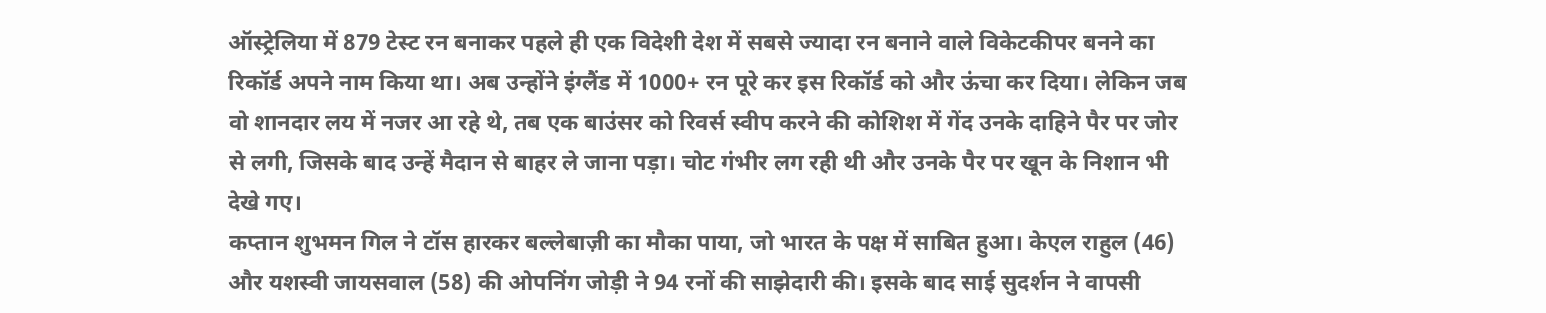ऑस्ट्रेलिया में 879 टेस्ट रन बनाकर पहले ही एक विदेशी देश में सबसे ज्यादा रन बनाने वाले विकेटकीपर बनने का रिकॉर्ड अपने नाम किया था। अब उन्होंने इंग्लैंड में 1000+ रन पूरे कर इस रिकॉर्ड को और ऊंचा कर दिया। लेकिन जब वो शानदार लय में नजर आ रहे थे, तब एक बाउंसर को रिवर्स स्वीप करने की कोशिश में गेंद उनके दाहिने पैर पर जोर से लगी, जिसके बाद उन्हें मैदान से बाहर ले जाना पड़ा। चोट गंभीर लग रही थी और उनके पैर पर खून के निशान भी देखे गए।
कप्तान शुभमन गिल ने टॉस हारकर बल्लेबाज़ी का मौका पाया, जो भारत के पक्ष में साबित हुआ। केएल राहुल (46) और यशस्वी जायसवाल (58) की ओपनिंग जोड़ी ने 94 रनों की साझेदारी की। इसके बाद साई सुदर्शन ने वापसी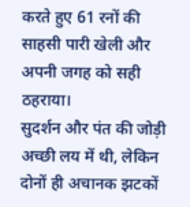करते हुए 61 रनों की साहसी पारी खेली और अपनी जगह को सही ठहराया।
सुदर्शन और पंत की जोड़ी अच्छी लय में थी, लेकिन दोनों ही अचानक झटकों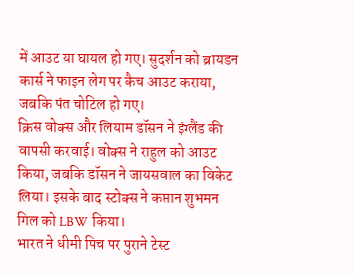में आउट या घायल हो गए। सुदर्शन को ब्रायडन कार्स ने फाइन लेग पर कैच आउट कराया, जबकि पंत चोटिल हो गए।
क्रिस वोक्स और लियाम डॉसन ने इंग्लैंड की वापसी करवाई। वोक्स ने राहुल को आउट किया, जबकि डॉसन ने जायसवाल का विकेट लिया। इसके बाद स्टोक्स ने कप्तान शुभमन गिल को LBW किया।
भारत ने धीमी पिच पर पुराने टेस्ट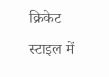क्रिकेट स्टाइल में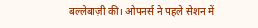बल्लेबाज़ी की। ओपनर्स ने पहले सेशन में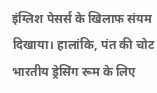इंग्लिश पेसर्स के खिलाफ संयम दिखाया। हालांकि, पंत की चोट भारतीय ड्रेसिंग रूम के लिए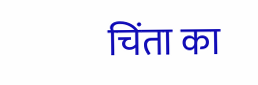चिंता का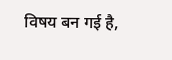विषय बन गई है,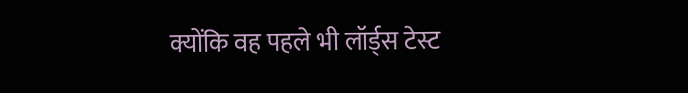क्योंकि वह पहले भी लॉर्ड्स टेस्ट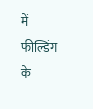में फील्डिंग के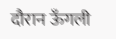दौरान ऊँगली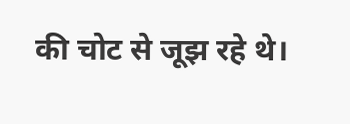की चोट से जूझ रहे थे।